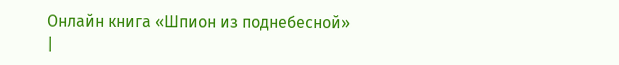Онлайн книга «Шпион из поднебесной»
|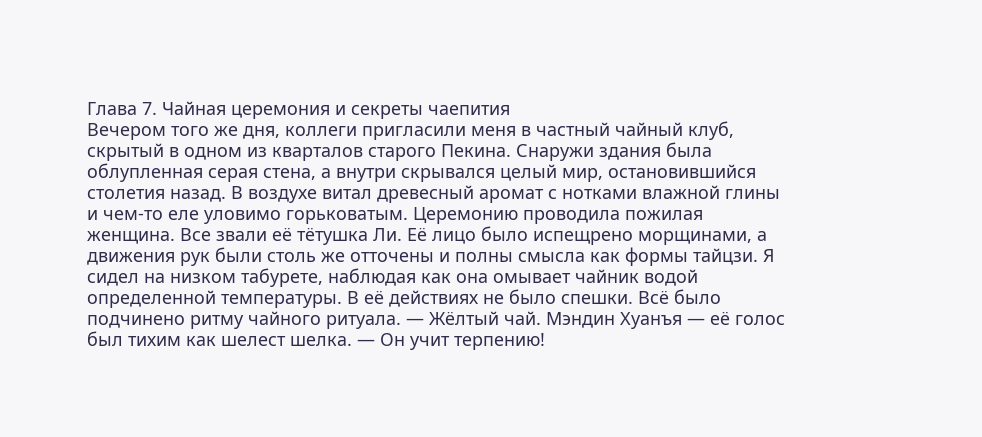Глава 7. Чайная церемония и секреты чаепития
Вечером того же дня, коллеги пригласили меня в частный чайный клуб, скрытый в одном из кварталов старого Пекина. Снаружи здания была облупленная серая стена, а внутри скрывался целый мир, остановившийся столетия назад. В воздухе витал древесный аромат с нотками влажной глины и чем-то еле уловимо горьковатым. Церемонию проводила пожилая женщина. Все звали её тётушка Ли. Её лицо было испещрено морщинами, а движения рук были столь же отточены и полны смысла как формы тайцзи. Я сидел на низком табурете, наблюдая как она омывает чайник водой определенной температуры. В её действиях не было спешки. Всё было подчинено ритму чайного ритуала. — Жёлтый чай. Мэндин Хуанъя — её голос был тихим как шелест шелка. — Он учит терпению!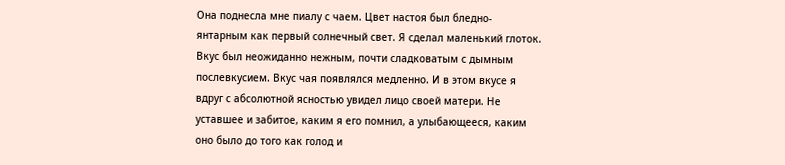Она поднесла мне пиалу с чаем. Цвет настоя был бледно-янтарным как первый солнечный свет. Я сделал маленький глоток. Вкус был неожиданно нежным, почти сладковатым с дымным послевкусием. Вкус чая появлялся медленно. И в этом вкусе я вдруг с абсолютной ясностью увидел лицо своей матери. Не уставшее и забитое, каким я его помнил, а улыбающееся, каким оно было до того как голод и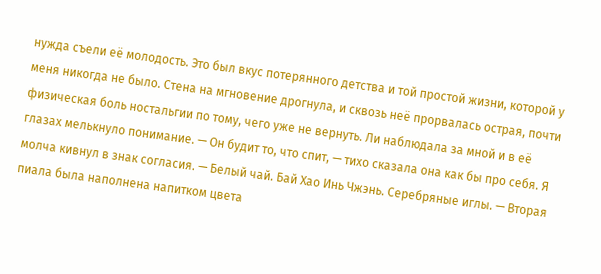нужда съели её молодость. Это был вкус потерянного детства и той простой жизни, которой у меня никогда не было. Стена на мгновение дрогнула, и сквозь неё прорвалась острая, почти физическая боль ностальгии по тому, чего уже не вернуть. Ли наблюдала за мной и в её глазах мелькнуло понимание. — Он будит то, что спит, — тихо сказала она как бы про себя. Я молча кивнул в знак согласия. — Белый чай. Бай Хао Инь Чжэнь. Серебряные иглы. — Вторая пиала была наполнена напитком цвета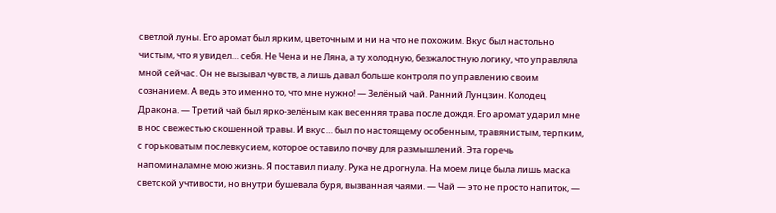светлой луны. Его аромат был ярким, цветочным и ни на что не похожим. Вкус был настольно чистым, что я увидел… себя. Не Чена и не Ляна, а ту холодную, безжалостную логику, что управляла мной сейчас. Он не вызывал чувств, а лишь давал больше контроля по управлению своим сознанием. А ведь это именно то, что мне нужно! — Зелёный чай. Ранний Лунцзин. Колодец Дракона. — Третий чай был ярко-зелёным как весенняя трава после дождя. Его аромат ударил мне в нос свежестью скошенной травы. И вкус… был по настоящему особенным, травянистым, терпким, с горьковатым послевкусием, которое оставило почву для размышлений. Эта горечь напоминаламне мою жизнь. Я поставил пиалу. Рука не дрогнула. На моем лице была лишь маска светской учтивости, но внутри бушевала буря, вызванная чаями. — Чай — это не просто напиток, —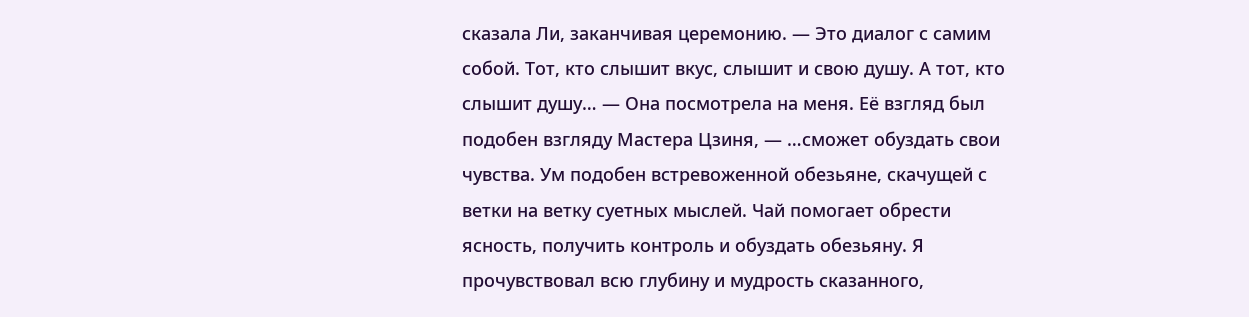сказала Ли, заканчивая церемонию. — Это диалог с самим собой. Тот, кто слышит вкус, слышит и свою душу. А тот, кто слышит душу… — Она посмотрела на меня. Её взгляд был подобен взгляду Мастера Цзиня, — …сможет обуздать свои чувства. Ум подобен встревоженной обезьяне, скачущей с ветки на ветку суетных мыслей. Чай помогает обрести ясность, получить контроль и обуздать обезьяну. Я прочувствовал всю глубину и мудрость сказанного,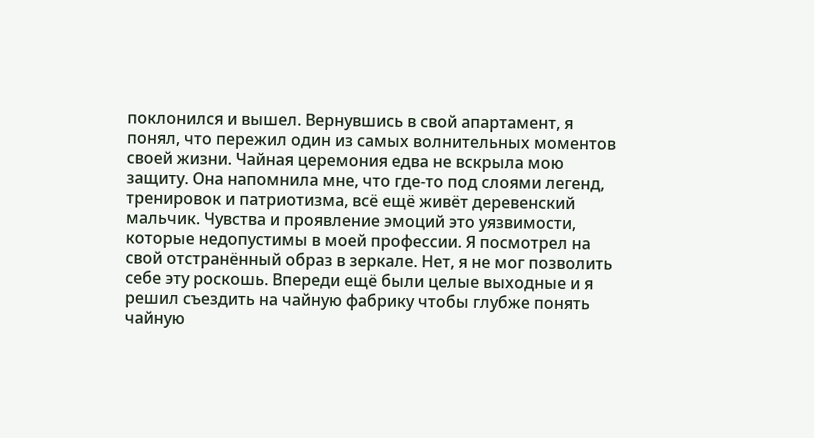поклонился и вышел. Вернувшись в свой апартамент, я понял, что пережил один из самых волнительных моментов своей жизни. Чайная церемония едва не вскрыла мою защиту. Она напомнила мне, что где-то под слоями легенд, тренировок и патриотизма, всё ещё живёт деревенский мальчик. Чувства и проявление эмоций это уязвимости, которые недопустимы в моей профессии. Я посмотрел на свой отстранённый образ в зеркале. Нет, я не мог позволить себе эту роскошь. Впереди ещё были целые выходные и я решил съездить на чайную фабрику чтобы глубже понять чайную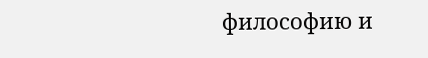философию и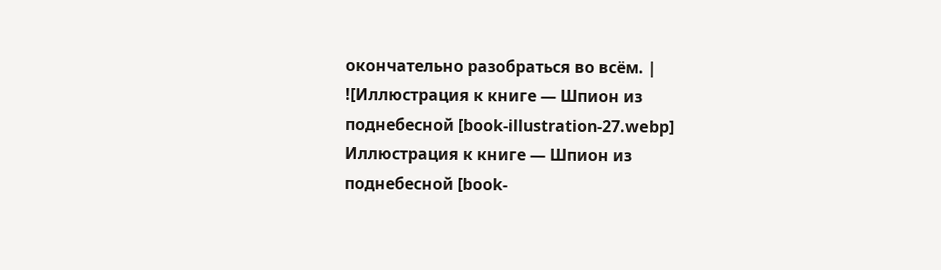окончательно разобраться во всём. |
![Иллюстрация к книге — Шпион из поднебесной [book-illustration-27.webp] Иллюстрация к книге — Шпион из поднебесной [book-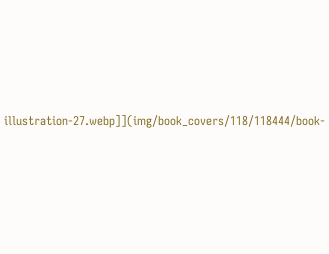illustration-27.webp]](img/book_covers/118/118444/book-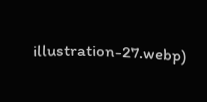illustration-27.webp)